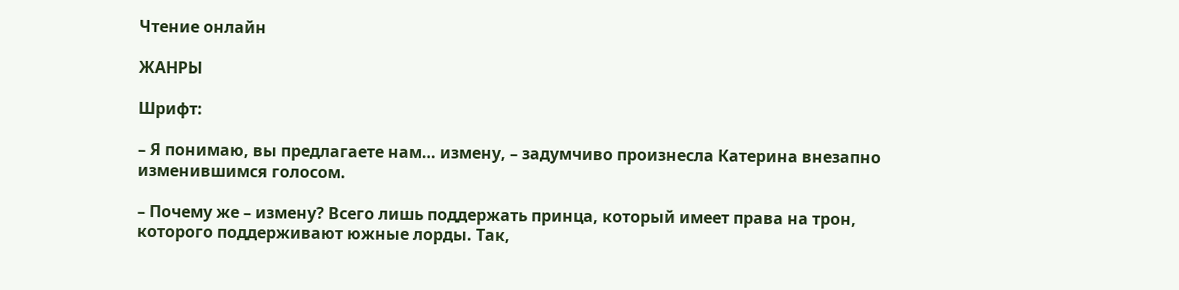Чтение онлайн

ЖАНРЫ

Шрифт:

– Я понимаю, вы предлагаете нам… измену, – задумчиво произнесла Катерина внезапно изменившимся голосом.

– Почему же – измену? Всего лишь поддержать принца, который имеет права на трон, которого поддерживают южные лорды. Так,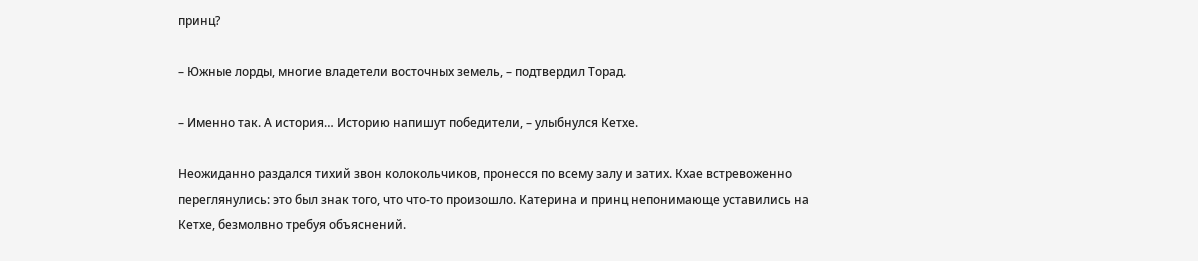принц?

– Южные лорды, многие владетели восточных земель, – подтвердил Торад.

– Именно так. А история… Историю напишут победители, – улыбнулся Кетхе.

Неожиданно раздался тихий звон колокольчиков, пронесся по всему залу и затих. Кхае встревоженно переглянулись: это был знак того, что что-то произошло. Катерина и принц непонимающе уставились на Кетхе, безмолвно требуя объяснений.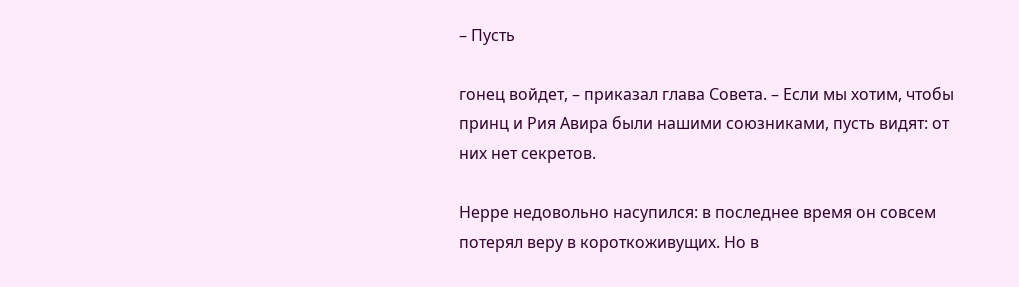– Пусть

гонец войдет, – приказал глава Совета. – Если мы хотим, чтобы принц и Рия Авира были нашими союзниками, пусть видят: от них нет секретов.

Нерре недовольно насупился: в последнее время он совсем потерял веру в короткоживущих. Но в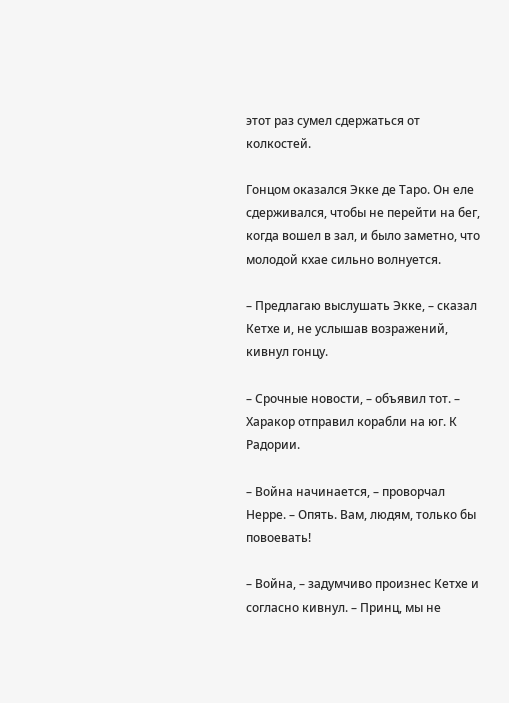этот раз сумел сдержаться от колкостей.

Гонцом оказался Экке де Таро. Он еле сдерживался, чтобы не перейти на бег, когда вошел в зал, и было заметно, что молодой кхае сильно волнуется.

– Предлагаю выслушать Экке, – сказал Кетхе и, не услышав возражений, кивнул гонцу.

– Срочные новости, – объявил тот. – Харакор отправил корабли на юг. К Радории.

– Война начинается, – проворчал Нерре. – Опять. Вам, людям, только бы повоевать!

– Война, – задумчиво произнес Кетхе и согласно кивнул. – Принц, мы не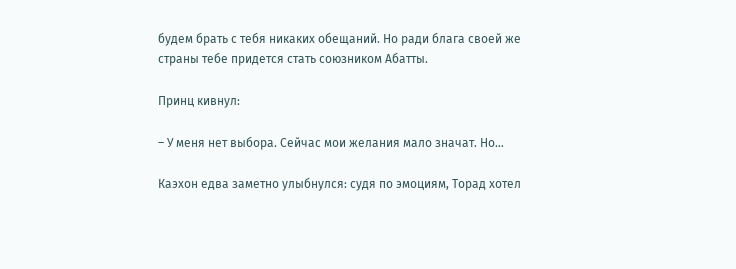будем брать с тебя никаких обещаний. Но ради блага своей же страны тебе придется стать союзником Абатты.

Принц кивнул:

– У меня нет выбора. Сейчас мои желания мало значат. Но…

Каэхон едва заметно улыбнулся: судя по эмоциям, Торад хотел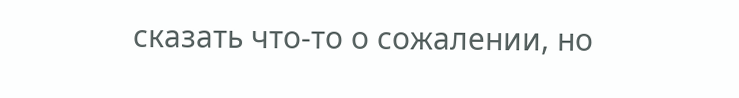сказать что-то о сожалении, но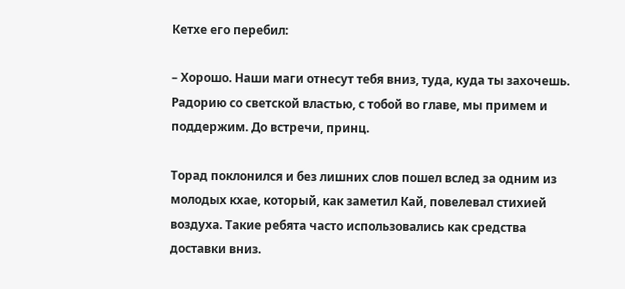Кетхе его перебил:

– Хорошо. Наши маги отнесут тебя вниз, туда, куда ты захочешь. Радорию со светской властью, с тобой во главе, мы примем и поддержим. До встречи, принц.

Торад поклонился и без лишних слов пошел вслед за одним из молодых кхае, который, как заметил Кай, повелевал стихией воздуха. Такие ребята часто использовались как средства доставки вниз.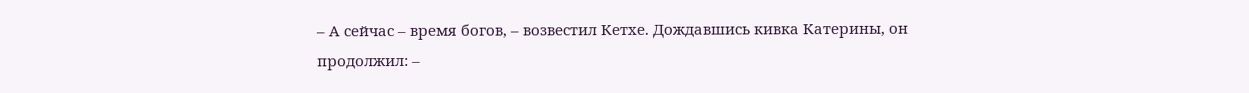– А сейчас – время богов, – возвестил Кетхе. Дождавшись кивка Катерины, он продолжил: –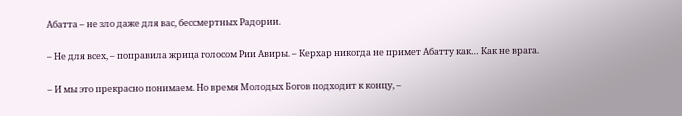Абатта – не зло даже для вас, бессмертных Радории.

– Не для всех, – поправила жрица голосом Рии Авиры. – Керхар никогда не примет Абатту как… Как не врага.

– И мы это прекрасно понимаем. Но время Молодых Богов подходит к концу, –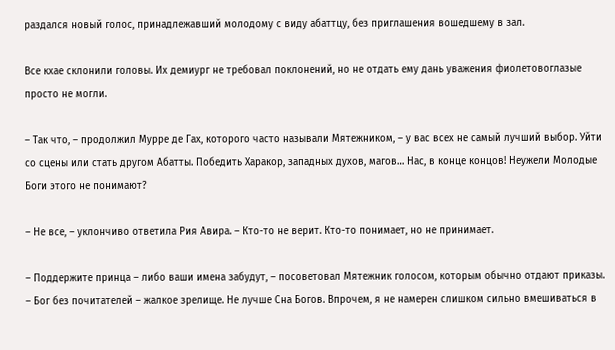раздался новый голос, принадлежавший молодому с виду абаттцу, без приглашения вошедшему в зал.

Все кхае склонили головы. Их демиург не требовал поклонений, но не отдать ему дань уважения фиолетовоглазые просто не могли.

– Так что, – продолжил Мурре де Гах, которого часто называли Мятежником, – у вас всех не самый лучший выбор. Уйти со сцены или стать другом Абатты. Победить Харакор, западных духов, магов… Нас, в конце концов! Неужели Молодые Боги этого не понимают?

– Не все, – уклончиво ответила Рия Авира. – Кто-то не верит. Кто-то понимает, но не принимает.

– Поддержите принца – либо ваши имена забудут, – посоветовал Мятежник голосом, которым обычно отдают приказы. – Бог без почитателей – жалкое зрелище. Не лучше Сна Богов. Впрочем, я не намерен слишком сильно вмешиваться в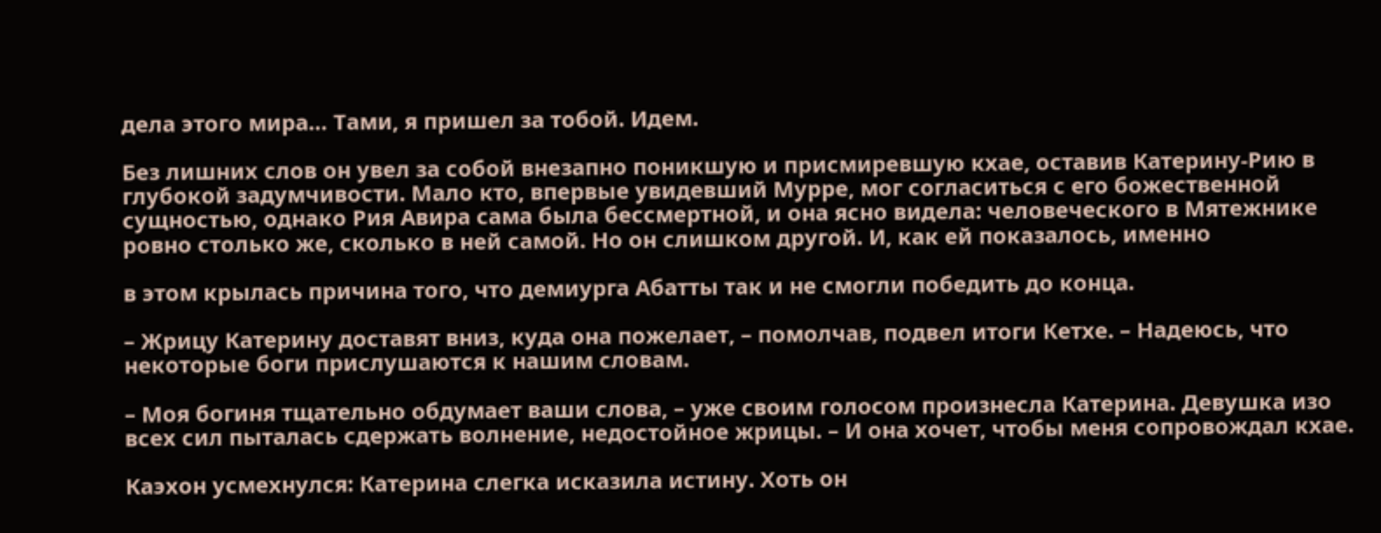дела этого мира… Тами, я пришел за тобой. Идем.

Без лишних слов он увел за собой внезапно поникшую и присмиревшую кхае, оставив Катерину-Рию в глубокой задумчивости. Мало кто, впервые увидевший Мурре, мог согласиться с его божественной сущностью, однако Рия Авира сама была бессмертной, и она ясно видела: человеческого в Мятежнике ровно столько же, сколько в ней самой. Но он слишком другой. И, как ей показалось, именно

в этом крылась причина того, что демиурга Абатты так и не смогли победить до конца.

– Жрицу Катерину доставят вниз, куда она пожелает, – помолчав, подвел итоги Кетхе. – Надеюсь, что некоторые боги прислушаются к нашим словам.

– Моя богиня тщательно обдумает ваши слова, – уже своим голосом произнесла Катерина. Девушка изо всех сил пыталась сдержать волнение, недостойное жрицы. – И она хочет, чтобы меня сопровождал кхае.

Каэхон усмехнулся: Катерина слегка исказила истину. Хоть он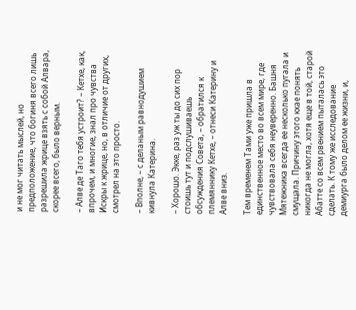и не мог читать мыслей, но предположение, что богиня всего лишь разрешила жрице взять с собой Алвара, скорее всего, было верным.

– Алве де Таго тебя устроит? – Кетхе, как, впрочем, и многие, знал про чувства Искры к жрице, но, в отличие от других, смотрел на это просто.

– Вполне, – с деланым равнодушием кивнула Катерина.

– Хорошо. Экке, раз уж ты до сих пор стоишь тут и подслушиваешь обсуждения Совета, – обратился к племяннику Кетхе, – отнеси Катерину и Алве вниз.

Тем временем Тами уже пришла в единственное место во всем мире, где чувствовала себя неуверенно. Башня Мятежника всегда ее несколько пугала и смущала. Причину этого кхае понять никогда не могла, хотя еще в той, старой Абатте со всем рвением пыталась это сделать. К тому же исследование демиурга было делом ее жизни, и,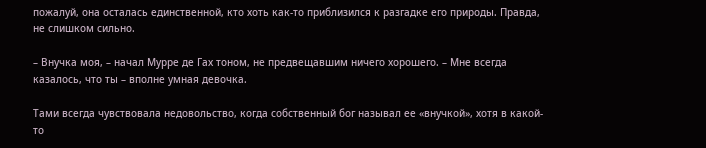пожалуй, она осталась единственной, кто хоть как-то приблизился к разгадке его природы. Правда, не слишком сильно.

– Внучка моя, – начал Мурре де Гах тоном, не предвещавшим ничего хорошего. – Мне всегда казалось, что ты – вполне умная девочка.

Тами всегда чувствовала недовольство, когда собственный бог называл ее «внучкой», хотя в какой-то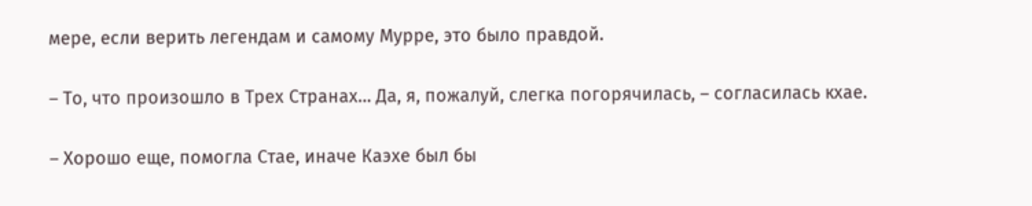мере, если верить легендам и самому Мурре, это было правдой.

– То, что произошло в Трех Странах… Да, я, пожалуй, слегка погорячилась, – согласилась кхае.

– Хорошо еще, помогла Стае, иначе Каэхе был бы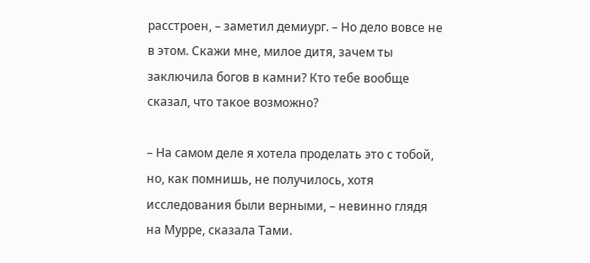расстроен, – заметил демиург. – Но дело вовсе не в этом. Скажи мне, милое дитя, зачем ты заключила богов в камни? Кто тебе вообще сказал, что такое возможно?

– На самом деле я хотела проделать это с тобой, но, как помнишь, не получилось, хотя исследования были верными, – невинно глядя на Мурре, сказала Тами.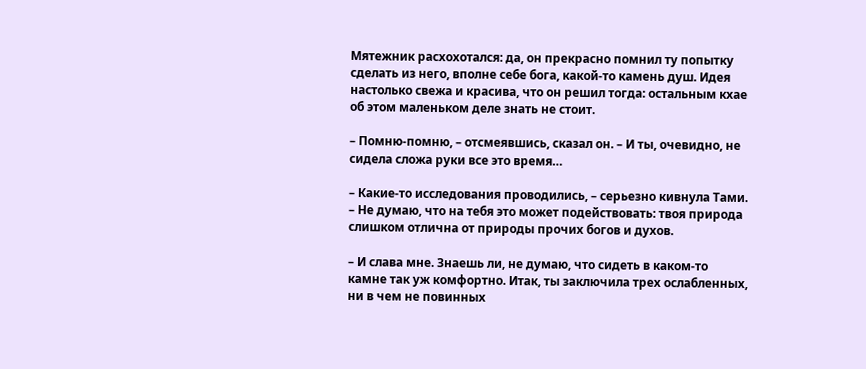Мятежник расхохотался: да, он прекрасно помнил ту попытку сделать из него, вполне себе бога, какой-то камень душ. Идея настолько свежа и красива, что он решил тогда: остальным кхае об этом маленьком деле знать не стоит.

– Помню-помню, – отсмеявшись, сказал он. – И ты, очевидно, не сидела сложа руки все это время…

– Какие-то исследования проводились, – серьезно кивнула Тами. – Не думаю, что на тебя это может подействовать: твоя природа слишком отлична от природы прочих богов и духов.

– И слава мне. Знаешь ли, не думаю, что сидеть в каком-то камне так уж комфортно. Итак, ты заключила трех ослабленных, ни в чем не повинных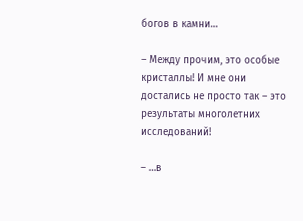богов в камни…

– Между прочим, это особые кристаллы! И мне они достались не просто так – это результаты многолетних исследований!

– …в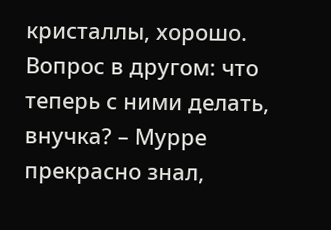кристаллы, хорошо. Вопрос в другом: что теперь с ними делать, внучка? – Мурре прекрасно знал,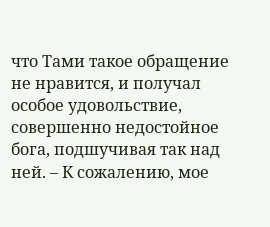что Тами такое обращение не нравится, и получал особое удовольствие, совершенно недостойное бога, подшучивая так над ней. – К сожалению, мое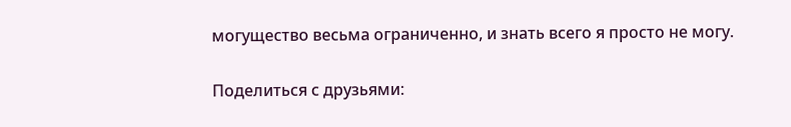могущество весьма ограниченно, и знать всего я просто не могу.

Поделиться с друзьями: